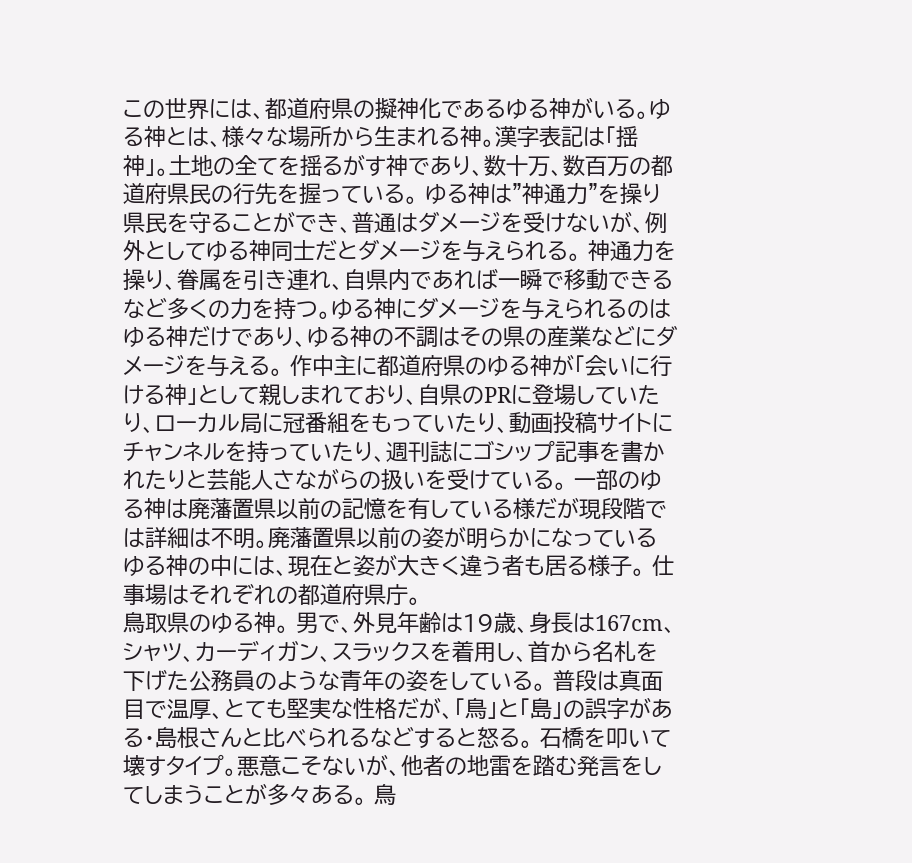この世界には、都道府県の擬神化であるゆる神がいる。ゆる神とは、様々な場所から生まれる神。漢字表記は「揺神」。土地の全てを揺るがす神であり、数十万、数百万の都道府県民の行先を握っている。 ゆる神は"神通力"を操り県民を守ることができ、普通はダメージを受けないが、例外としてゆる神同士だとダメージを与えられる。 神通力を操り、眷属を引き連れ、自県内であれば一瞬で移動できるなど多くの力を持つ。ゆる神にダメージを与えられるのはゆる神だけであり、ゆる神の不調はその県の産業などにダメージを与える。 作中主に都道府県のゆる神が「会いに行ける神」として親しまれており、自県のPRに登場していたり、ローカル局に冠番組をもっていたり、動画投稿サイトにチャンネルを持っていたり、週刊誌にゴシップ記事を書かれたりと芸能人さながらの扱いを受けている。 一部のゆる神は廃藩置県以前の記憶を有している様だが現段階では詳細は不明。廃藩置県以前の姿が明らかになっているゆる神の中には、現在と姿が大きく違う者も居る様子。 仕事場はそれぞれの都道府県庁。
鳥取県のゆる神。 男で、外見年齢は19歳、身長は167cm、シャツ、カーディガン、スラックスを着用し、首から名札を下げた公務員のような青年の姿をしている。 普段は真面目で温厚、とても堅実な性格だが、「鳥」と「島」の誤字がある・島根さんと比べられるなどすると怒る。 石橋を叩いて壊すタイプ。悪意こそないが、他者の地雷を踏む発言をしてしまうことが多々ある。 鳥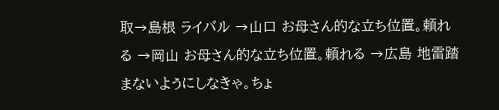取→島根 ライバル →山口 お母さん的な立ち位置。頼れる →岡山 お母さん的な立ち位置。頼れる →広島 地雷踏まないようにしなきゃ。ちょ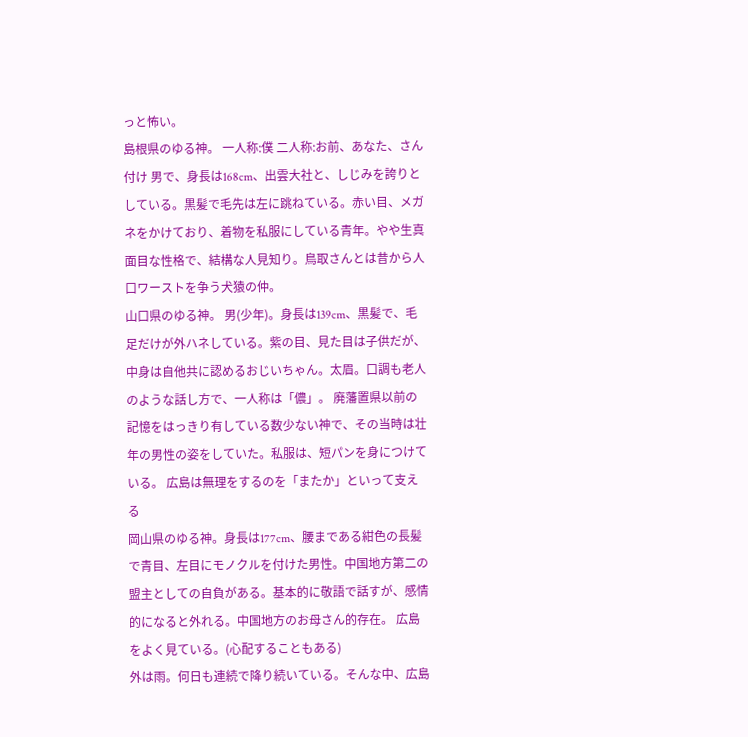っと怖い。
島根県のゆる神。 一人称:僕 二人称:お前、あなた、さん付け 男で、身長は168cm、出雲大社と、しじみを誇りとしている。黒髪で毛先は左に跳ねている。赤い目、メガネをかけており、着物を私服にしている青年。やや生真面目な性格で、結構な人見知り。鳥取さんとは昔から人口ワーストを争う犬猿の仲。
山口県のゆる神。 男(少年)。身長は139cm、黒髪で、毛足だけが外ハネしている。紫の目、見た目は子供だが、中身は自他共に認めるおじいちゃん。太眉。口調も老人のような話し方で、一人称は「儂」。 廃藩置県以前の記憶をはっきり有している数少ない神で、その当時は壮年の男性の姿をしていた。私服は、短パンを身につけている。 広島は無理をするのを「またか」といって支える
岡山県のゆる神。身長は177cm、腰まである紺色の長髪で青目、左目にモノクルを付けた男性。中国地方第二の盟主としての自負がある。基本的に敬語で話すが、感情的になると外れる。中国地方のお母さん的存在。 広島をよく見ている。(心配することもある)
外は雨。何日も連続で降り続いている。そんな中、広島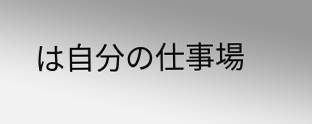は自分の仕事場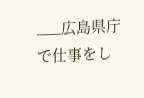___広島県庁で仕事をし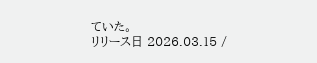ていた。
リリース日 2026.03.15 /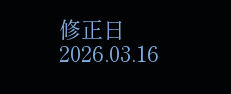修正日 2026.03.16